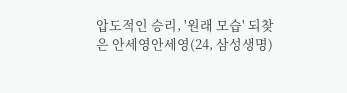압도적인 승리, '원래 모습' 되찾은 안세영안세영(24, 삼성생명)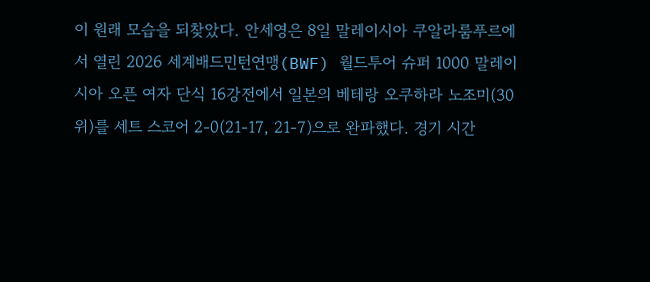이 원래 모습을 되찾았다. 안세영은 8일 말레이시아 쿠알라룸푸르에서 열린 2026 세계배드민턴연맹(BWF) 월드투어 슈퍼 1000 말레이시아 오픈 여자 단식 16강전에서 일본의 베테랑 오쿠하라 노조미(30위)를 세트 스코어 2-0(21-17, 21-7)으로 완파했다. 경기 시간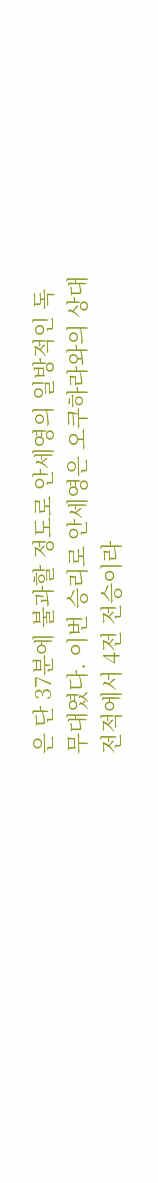은 단 37분에 불과할 정도로 안세영의 일방적인 독무대였다. 이번 승리로 안세영은 오쿠하라와의 상대 전적에서 4전 전승이라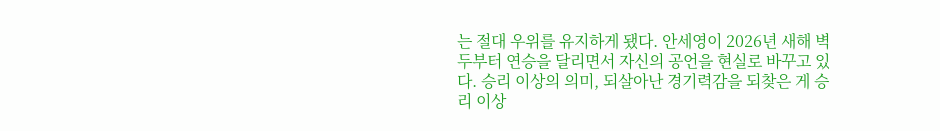는 절대 우위를 유지하게 됐다. 안세영이 2026년 새해 벽두부터 연승을 달리면서 자신의 공언을 현실로 바꾸고 있다. 승리 이상의 의미, 되살아난 경기력감을 되찾은 게 승리 이상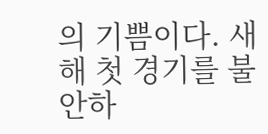의 기쁨이다. 새해 첫 경기를 불안하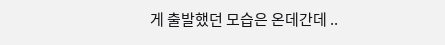게 출발했던 모습은 온데간데 ..